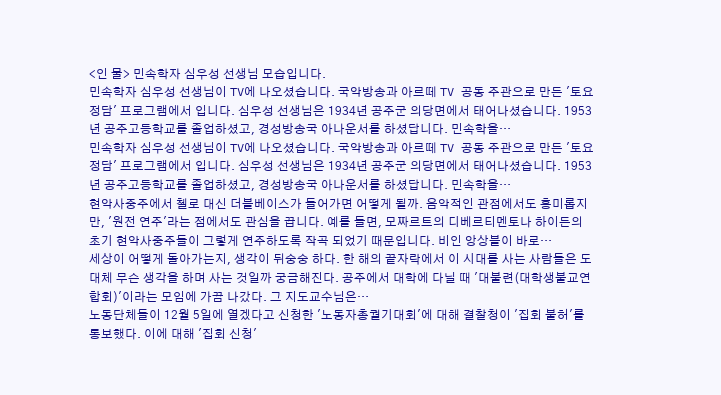<인 물> 민속학자 심우성 선생님 모습입니다.
민속학자 심우성 선생님이 TV에 나오셨습니다. 국악방송과 아르떼 TV 공동 주관으로 만든 '토요정담' 프로그램에서 입니다. 심우성 선생님은 1934년 공주군 의당면에서 태어나셨습니다. 1953년 공주고등학교를 졸업하셨고, 경성방송국 아나운서를 하셨답니다. 민속학을…
민속학자 심우성 선생님이 TV에 나오셨습니다. 국악방송과 아르떼 TV 공동 주관으로 만든 '토요정담' 프로그램에서 입니다. 심우성 선생님은 1934년 공주군 의당면에서 태어나셨습니다. 1953년 공주고등학교를 졸업하셨고, 경성방송국 아나운서를 하셨답니다. 민속학을…
현악사중주에서 첼로 대신 더블베이스가 들어가면 어떻게 될까. 음악적인 관점에서도 흥미롭지만, '원전 연주'라는 점에서도 관심을 끕니다. 예를 들면, 모짜르트의 디베르티멘토나 하이든의 초기 현악사중주들이 그렇게 연주하도록 작곡 되었기 때문입니다. 비인 앙상블이 바로…
세상이 어떻게 돌아가는지, 생각이 뒤숭숭 하다. 한 해의 끝자락에서 이 시대를 사는 사람들은 도대체 무슨 생각을 하며 사는 것일까 궁금해진다. 공주에서 대학에 다닐 때 '대불련(대학생불교연합회)'이라는 모임에 가끔 나갔다. 그 지도교수님은…
노동단체들이 12월 5일에 열겠다고 신청한 '노동자총궐기대회'에 대해 결찰청이 '집회 불허'를 통보했다. 이에 대해 '집회 신청'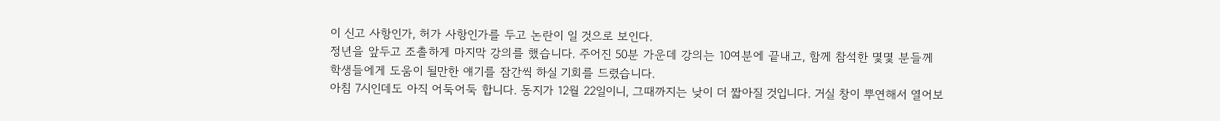이 신고 사항인가, 허가 사항인가를 두고 논란이 일 것으로 보인다.
정년을 앞두고 조촐하게 마지막 강의를 했습니다. 주어진 50분 가운데 강의는 10여분에 끝내고, 함께 참석한 몇몇 분들께 학생들에게 도움이 될만한 얘기를 잠간씩 하실 기회를 드렸습니다.
아침 7시인데도 아직 어둑어둑 합니다. 동지가 12월 22일이니, 그때까지는 낮이 더 짧아질 것입니다. 거실 창이 뿌연해서 열어보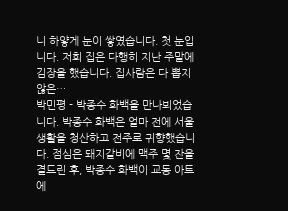니 하얗게 눈이 쌓였습니다. 첫 눈입니다. 저희 집은 다행히 지난 주말에 김장을 했습니다. 집사람은 다 뽑지않은…
박민평 - 박종수 화백을 만나뵈었습니다. 박종수 화백은 얼마 전에 서울 생활을 청산하고 전주로 귀향했습니다. 점심은 돼지갈비에 맥주 몇 잔을 곁드린 후, 박종수 화백이 교동 아트에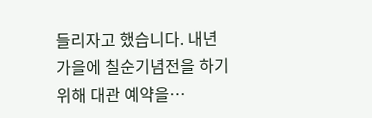들리자고 했습니다. 내년 가을에 칠순기념전을 하기위해 대관 예약을…